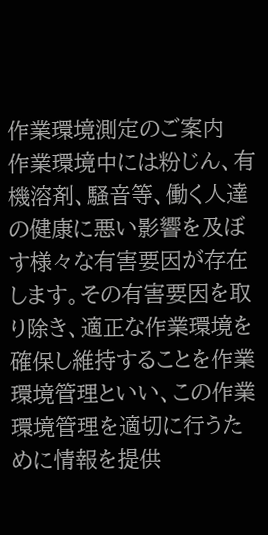作業環境測定のご案内
作業環境中には粉じん、有機溶剤、騒音等、働く人達の健康に悪い影響を及ぼす様々な有害要因が存在します。その有害要因を取り除き、適正な作業環境を確保し維持することを作業環境管理といい、この作業環境管理を適切に行うために情報を提供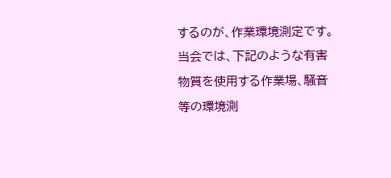するのが、作業環境測定です。
当会では、下記のような有害物質を使用する作業場、騒音等の環境測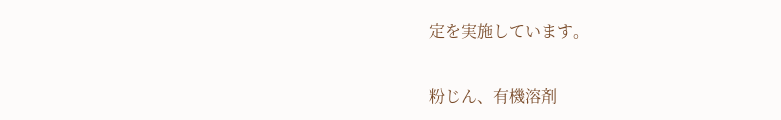定を実施しています。

粉じん、有機溶剤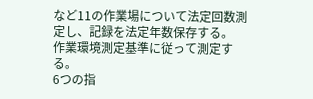など11の作業場について法定回数測定し、記録を法定年数保存する。
作業環境測定基準に従って測定する。
6つの指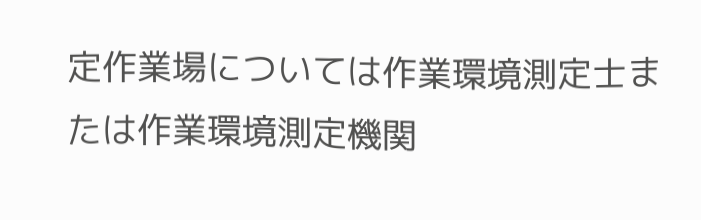定作業場については作業環境測定士または作業環境測定機関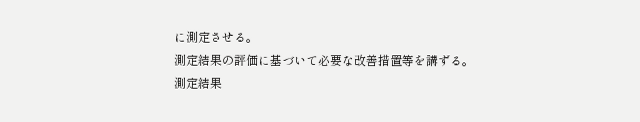に測定させる。
測定結果の評価に基づいて必要な改善措置等を講ずる。
測定結果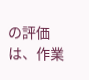の評価は、作業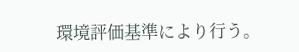環境評価基準により行う。